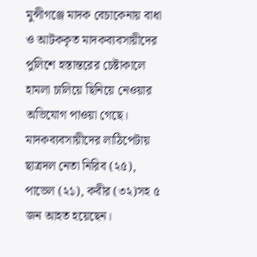মুন্সীগঞ্জে মাদক বেচাকেনায় বাধা ও আটককৃত মাদকব্যবসায়ীদের পুলিশে হস্তান্তরের চেষ্টাকালে হামলা চালিয়ে ছিনিয়ে নেওয়ার অভিযোগ পাওয়া গেছে। মাদকব্যবসায়ীদের লাঠিপেটায় ছাত্রদল নেতা নিরিব (২৫), পাভেল (২১), কবীর (৩২)সহ ৫ জন আহত হয়েছেন।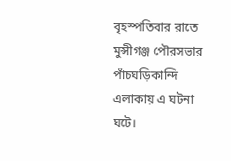বৃহস্পতিবার রাতে মুন্সীগঞ্জ পৌরসভার পাঁচঘড়িকান্দি এলাকায় এ ঘটনা ঘটে।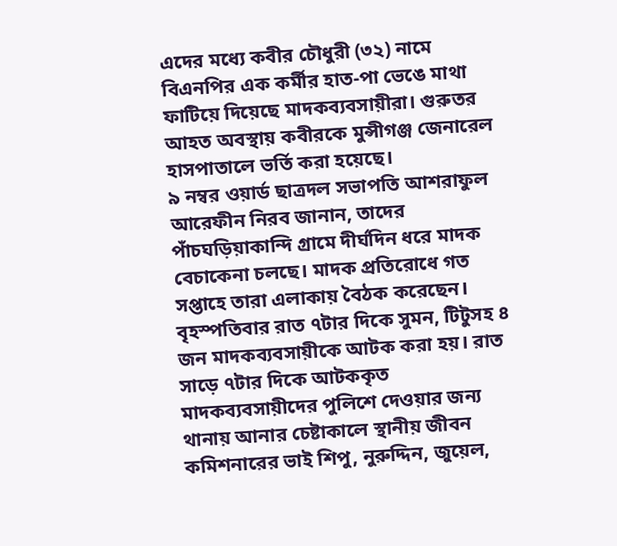এদের মধ্যে কবীর চৌধুরী (৩২) নামে বিএনপির এক কর্মীর হাত-পা ভেঙে মাথা ফাটিয়ে দিয়েছে মাদকব্যবসায়ীরা। গুরুতর আহত অবস্থায় কবীরকে মুন্সীগঞ্জ জেনারেল হাসপাতালে ভর্তি করা হয়েছে।
৯ নম্বর ওয়ার্ড ছাত্রদল সভাপতি আশরাফুল আরেফীন নিরব জানান, তাদের পাঁচঘড়িয়াকান্দি গ্রামে দীর্ঘদিন ধরে মাদক বেচাকেনা চলছে। মাদক প্রতিরোধে গত সপ্তাহে তারা এলাকায় বৈঠক করেছেন। বৃহস্পতিবার রাত ৭টার দিকে সুমন, টিটুসহ ৪ জন মাদকব্যবসায়ীকে আটক করা হয়। রাত সাড়ে ৭টার দিকে আটককৃত মাদকব্যবসায়ীদের পুলিশে দেওয়ার জন্য থানায় আনার চেষ্টাকালে স্থানীয় জীবন কমিশনারের ভাই শিপু, নুরুদ্দিন, জুয়েল,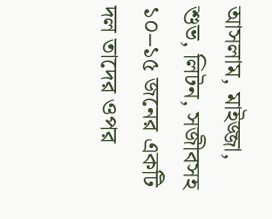আসলাম, মাইজ্জা, শুভ, লিটন, সজীবসহ ১০–১৫ জনের একটি দল তাদের ওপর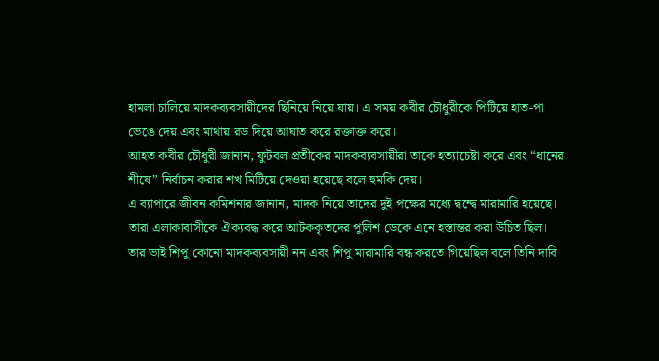হামলা চালিয়ে মাদকব্যবসায়ীদের ছিনিয়ে নিয়ে যায়। এ সময় কবীর চৌধুরীকে পিটিয়ে হাত-পা ভেঙে দেয় এবং মাথায় রড দিয়ে আঘাত করে রক্তাক্ত করে।
আহত কবীর চৌধুরী জানান, ফুটবল প্রতীকের মাদকব্যবসায়ীরা তাকে হত্যাচেষ্টা করে এবং “ধানের শীষে” নির্বাচন করার শখ মিটিয়ে দেওয়া হয়েছে বলে হুমকি দেয়।
এ ব্যাপারে জীবন কমিশনার জানান, মাদক নিয়ে তাদের দুই পক্ষের মধ্যে দ্বন্দ্বে মারামারি হয়েছে। তারা এলাকাবাসীকে ঐক্যবদ্ধ করে আটককৃতদের পুলিশ ডেকে এনে হস্তান্তর করা উচিত ছিল। তার ভাই শিপু কোনো মাদকব্যবসায়ী নন এবং শিপু মারামারি বন্ধ করতে গিয়েছিল বলে তিনি দাবি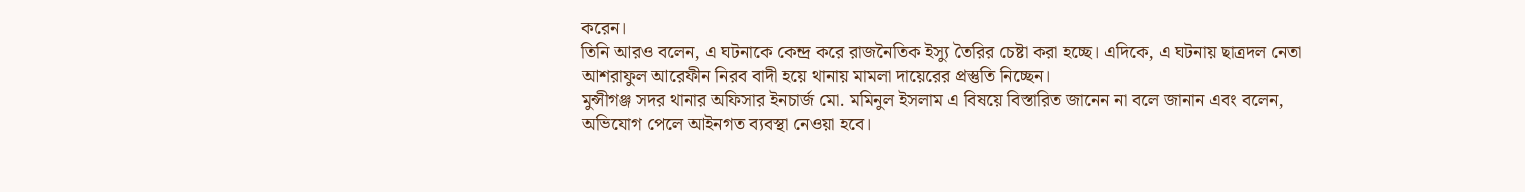করেন।
তিনি আরও বলেন, এ ঘটনাকে কেন্দ্র করে রাজনৈতিক ইস্যু তৈরির চেষ্টা করা হচ্ছে। এদিকে, এ ঘটনায় ছাত্রদল নেতা আশরাফুল আরেফীন নিরব বাদী হয়ে থানায় মামলা দায়েরের প্রস্তুতি নিচ্ছেন।
মুন্সীগঞ্জ সদর থানার অফিসার ইনচার্জ মো. মমিনুল ইসলাম এ বিষয়ে বিস্তারিত জানেন না বলে জানান এবং বলেন, অভিযোগ পেলে আইনগত ব্যবস্থা নেওয়া হবে।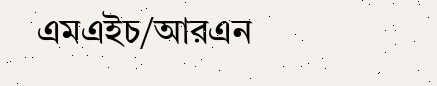এমএইচ/আরএন